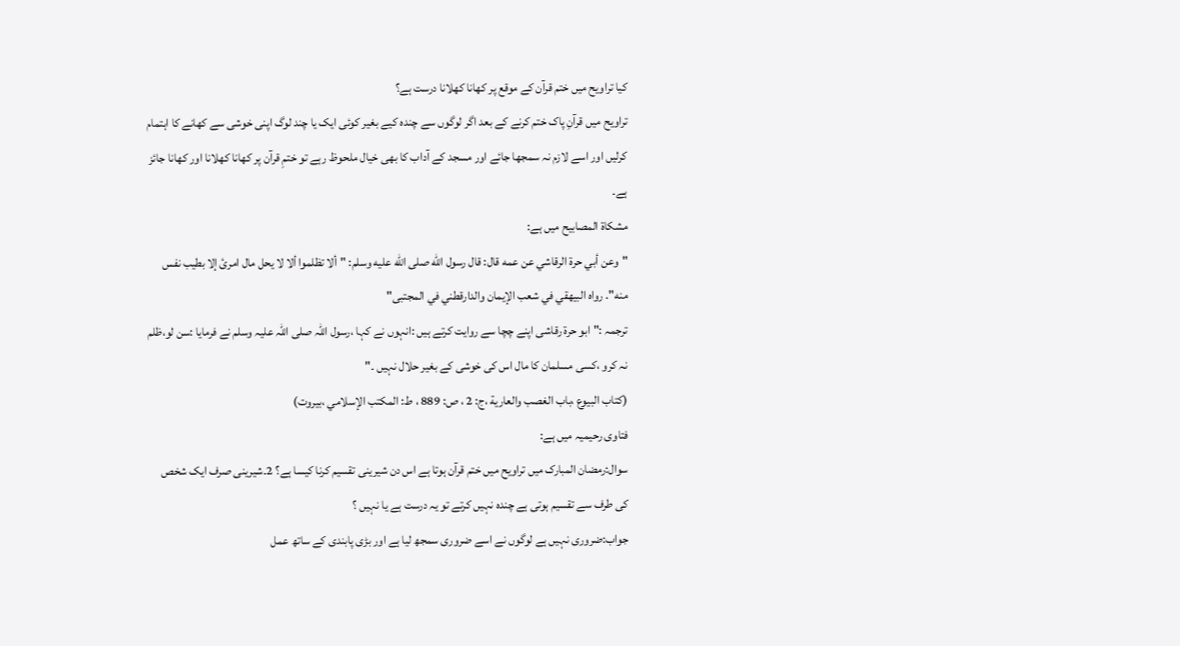کیا تراویح میں ختم قرآن کے موقع پر کھانا کھلانا درست ہے؟
تراویح میں قرآنِ پاک ختم کرنے کے بعد اگر لوگوں سے چندہ کیے بغیر کوئی ایک یا چند لوگ اپنی خوشی سے کھانے کا اہتمام کرلیں اور اسے لازم نہ سمجھا جائے اور مسجد کے آداب کا بھی خیال ملحوظ رہے تو ختمِ قرآن پر کھانا کھلانا اور کھانا جائز ہے۔
مشکاۃ المصابیح میں ہے:
"وعن أبي حرة الرقاشي عن عمه قال: قال رسول الله صلى الله عليه وسلم: "ألا تظلموا ألا لا يحل مال امرئ إلا بطيب نفس منه". رواه البيهقي في شعب الإيمان والدارقطني في المجتبى"
ترجمہ :"ابو حرۃ رقاشی اپنے چچا سے روایت کرتے ہیں :انہوں نے کہا ،رسول اللہ صلی اللہ علیہ وسلم نے فرمایا :سن لو،ظلم نہ کرو ،کسی مسلمان کا مال اس کی خوشی کے بغیر حلال نہیں ۔"
(كتاب البيوع ،باب الغصب والعارية ،ج: 2 ، ص: 889 ، ط: المکتب الإسلامي ،بيروت)
فتاوی رحیمیہ میں ہے:
سوال:رمضان المبارک میں تراویح میں ختم قرآن ہوتا ہے اس دن شیرینی تقسیم کرنا کیسا ہے؟ 2۔شیرینی صرف ایک شخص کی طرف سے تقسیم ہوتی ہے چندہ نہیں کرتے تو یہ درست ہے یا نہیں ؟
جواب:ضروری نہیں ہے لوگوں نے اسے ضروری سمجھ لیا ہے اور بڑی پابندی کے ساتھ عمل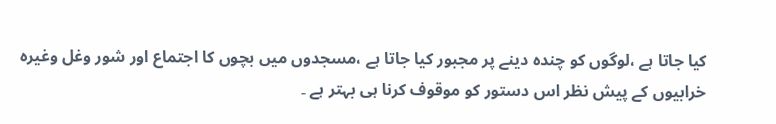کیا جاتا ہے ،لوگوں کو چندہ دینے پر مجبور کیا جاتا ہے ،مسجدوں میں بچوں کا اجتماع اور شور وغل وغیرہ خرابیوں کے پیش نظر اس دستور کو موقوف کرنا ہی بہتر ہے ۔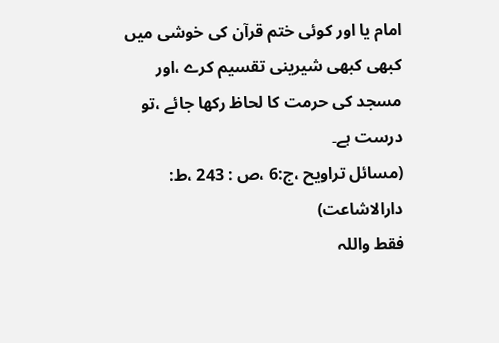امام یا اور کوئی ختم قرآن کی خوشی میں کبھی کبھی شیرینی تقسیم کرے ،اور مسجد کی حرمت کا لحاظ رکھا جائے ،تو درست ہے۔
(مسائل تراویح ،ج:6 ،ص : 243 ،ط: دارالاشاعت)
فقط واللہ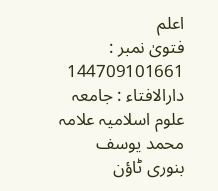اعلم
فتویٰ نمبر : 144709101661
دارالافتاء : جامعہ علوم اسلامیہ علامہ محمد یوسف بنوری ٹاؤن